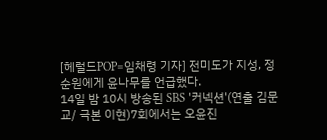[헤럴드POP=임채령 기자] 전미도가 지성, 정순원에게 윤나무를 언급했다.
14일 밤 10시 방송된 SBS '커넥션'(연출 김문교/ 극본 이현)7회에서는 오윤진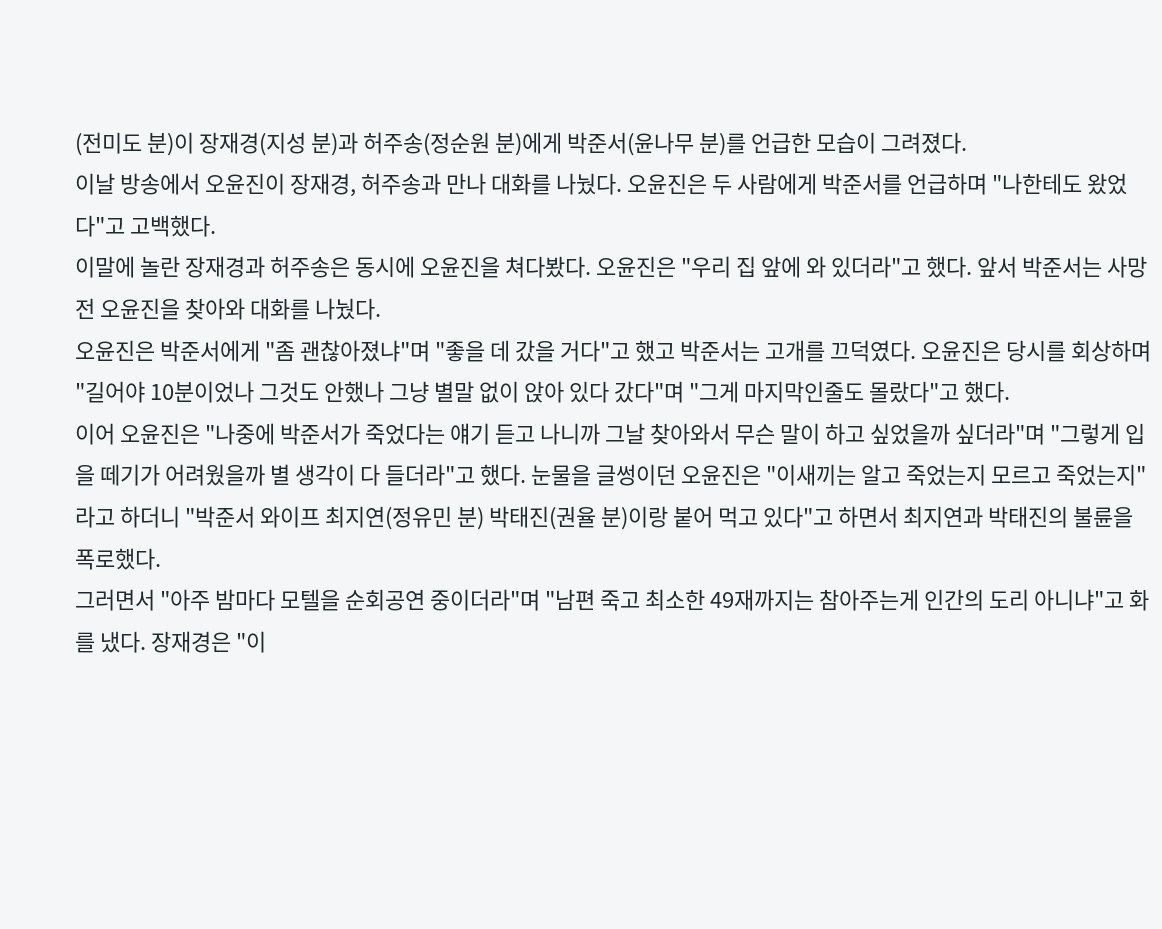(전미도 분)이 장재경(지성 분)과 허주송(정순원 분)에게 박준서(윤나무 분)를 언급한 모습이 그려졌다.
이날 방송에서 오윤진이 장재경, 허주송과 만나 대화를 나눴다. 오윤진은 두 사람에게 박준서를 언급하며 "나한테도 왔었다"고 고백했다.
이말에 놀란 장재경과 허주송은 동시에 오윤진을 쳐다봤다. 오윤진은 "우리 집 앞에 와 있더라"고 했다. 앞서 박준서는 사망 전 오윤진을 찾아와 대화를 나눴다.
오윤진은 박준서에게 "좀 괜찮아졌냐"며 "좋을 데 갔을 거다"고 했고 박준서는 고개를 끄덕였다. 오윤진은 당시를 회상하며 "길어야 10분이었나 그것도 안했나 그냥 별말 없이 앉아 있다 갔다"며 "그게 마지막인줄도 몰랐다"고 했다.
이어 오윤진은 "나중에 박준서가 죽었다는 얘기 듣고 나니까 그날 찾아와서 무슨 말이 하고 싶었을까 싶더라"며 "그렇게 입을 떼기가 어려웠을까 별 생각이 다 들더라"고 했다. 눈물을 글썽이던 오윤진은 "이새끼는 알고 죽었는지 모르고 죽었는지"라고 하더니 "박준서 와이프 최지연(정유민 분) 박태진(권율 분)이랑 붙어 먹고 있다"고 하면서 최지연과 박태진의 불륜을 폭로했다.
그러면서 "아주 밤마다 모텔을 순회공연 중이더라"며 "남편 죽고 최소한 49재까지는 참아주는게 인간의 도리 아니냐"고 화를 냈다. 장재경은 "이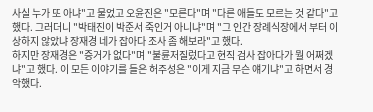사실 누가 또 아냐"고 물었고 오윤진은 "모른다"며 "다른 애들도 모르는 것 같다"고 했다. 그러더니 "박태진이 박준서 죽인거 아니냐"며 "그 인간 장례식장에서 부터 이상하지 않았냐 장재경 네가 잡아다 조사 좀 해보라"고 했다.
하지만 장재경은 "증거가 없다"며 "불륜저질렀다고 현직 검사 잡아다가 뭘 어쩌겠냐"고 했다. 이 모든 이야기를 들은 허주성은 "이게 지금 무슨 얘기냐"고 하면서 경악했다.